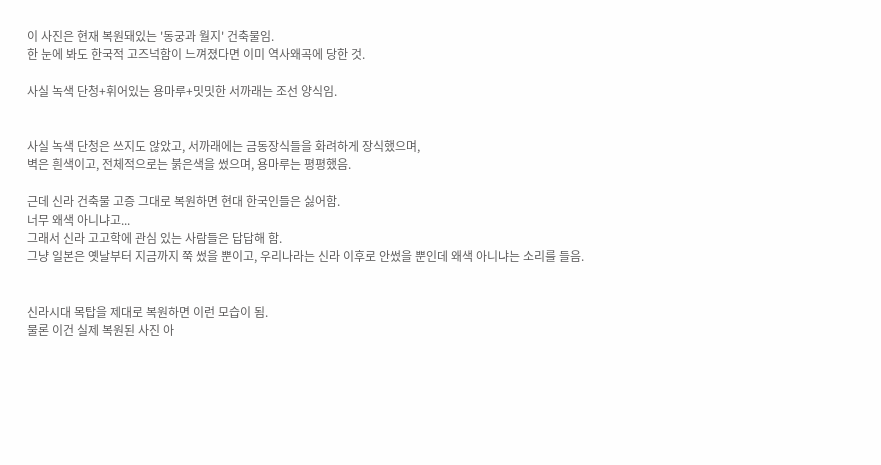이 사진은 현재 복원돼있는 '동궁과 월지' 건축물임.
한 눈에 봐도 한국적 고즈넉함이 느껴졌다면 이미 역사왜곡에 당한 것.

사실 녹색 단청+휘어있는 용마루+밋밋한 서까래는 조선 양식임.


사실 녹색 단청은 쓰지도 않았고, 서까래에는 금동장식들을 화려하게 장식했으며,
벽은 흰색이고, 전체적으로는 붉은색을 썼으며, 용마루는 평평했음.

근데 신라 건축물 고증 그대로 복원하면 현대 한국인들은 싫어함.
너무 왜색 아니냐고...
그래서 신라 고고학에 관심 있는 사람들은 답답해 함.
그냥 일본은 옛날부터 지금까지 쭉 썼을 뿐이고, 우리나라는 신라 이후로 안썼을 뿐인데 왜색 아니냐는 소리를 들음.


신라시대 목탑을 제대로 복원하면 이런 모습이 됨.
물론 이건 실제 복원된 사진 아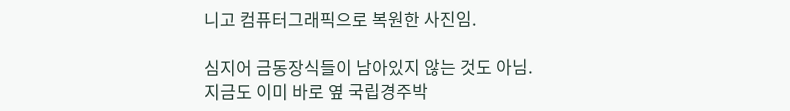니고 컴퓨터그래픽으로 복원한 사진임.

심지어 금동장식들이 남아있지 않는 것도 아님.
지금도 이미 바로 옆 국립경주박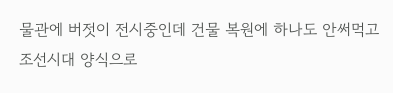물관에 버젓이 전시중인데 건물 복원에 하나도 안써먹고 조선시대 양식으로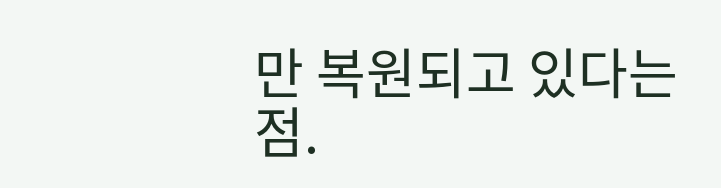만 복원되고 있다는 점.